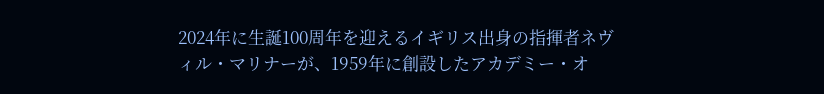2024年に生誕100周年を迎えるイギリス出身の指揮者ネヴィル・マリナーが、1959年に創設したアカデミー・オ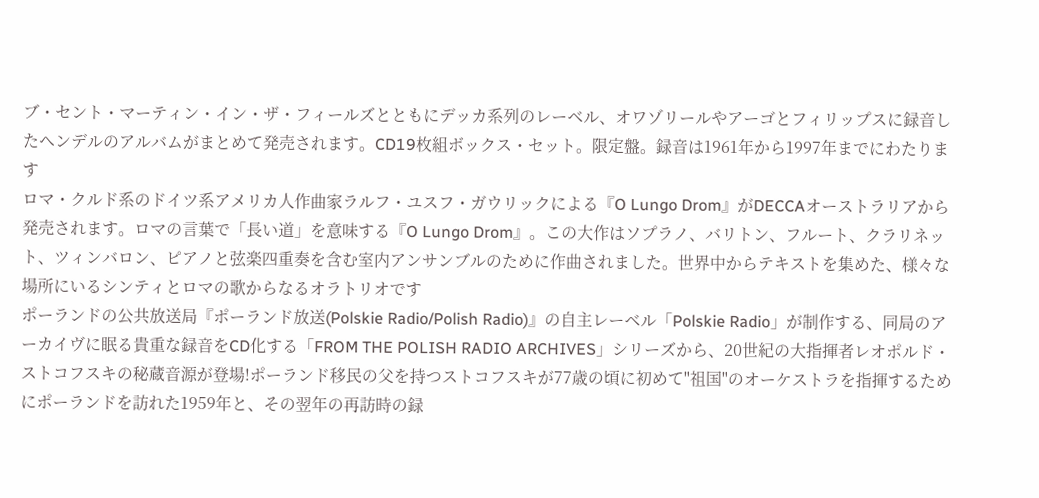ブ・セント・マーティン・イン・ザ・フィールズとともにデッカ系列のレーベル、オワゾリールやアーゴとフィリップスに録音したヘンデルのアルバムがまとめて発売されます。CD19枚組ボックス・セット。限定盤。録音は1961年から1997年までにわたります
ロマ・クルド系のドイツ系アメリカ人作曲家ラルフ・ユスフ・ガウリックによる『O Lungo Drom』がDECCAオーストラリアから発売されます。ロマの言葉で「長い道」を意味する『O Lungo Drom』。この大作はソプラノ、バリトン、フルート、クラリネット、ツィンバロン、ピアノと弦楽四重奏を含む室内アンサンブルのために作曲されました。世界中からテキストを集めた、様々な場所にいるシンティとロマの歌からなるオラトリオです
ポーランドの公共放送局『ポーランド放送(Polskie Radio/Polish Radio)』の自主レーベル「Polskie Radio」が制作する、同局のアーカイヴに眠る貴重な録音をCD化する「FROM THE POLISH RADIO ARCHIVES」シリーズから、20世紀の大指揮者レオポルド・ストコフスキの秘蔵音源が登場!ポーランド移民の父を持つストコフスキが77歳の頃に初めて"祖国"のオーケストラを指揮するためにポーランドを訪れた1959年と、その翌年の再訪時の録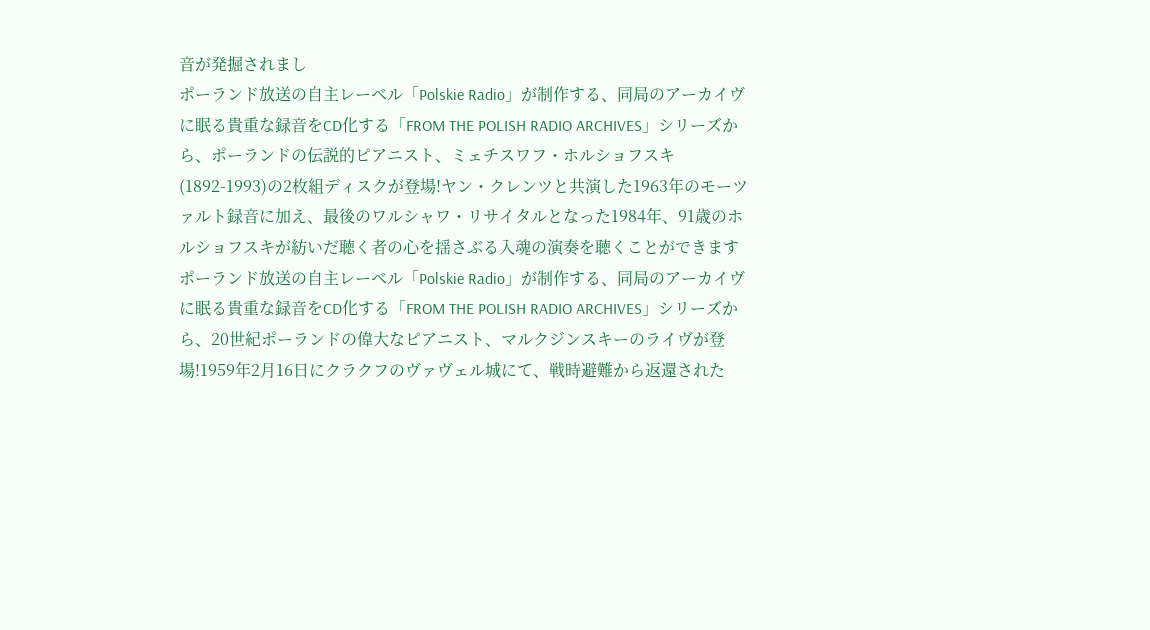音が発掘されまし
ポーランド放送の自主レーベル「Polskie Radio」が制作する、同局のアーカイヴに眠る貴重な録音をCD化する「FROM THE POLISH RADIO ARCHIVES」シリーズから、ポーランドの伝説的ピアニスト、ミェチスワフ・ホルショフスキ(1892-1993)の2枚組ディスクが登場!ヤン・クレンツと共演した1963年のモーツァルト録音に加え、最後のワルシャワ・リサイタルとなった1984年、91歳のホルショフスキが紡いだ聴く者の心を揺さぶる入魂の演奏を聴くことができます
ポーランド放送の自主レーベル「Polskie Radio」が制作する、同局のアーカイヴに眠る貴重な録音をCD化する「FROM THE POLISH RADIO ARCHIVES」シリーズから、20世紀ポーランドの偉大なピアニスト、マルクジンスキーのライヴが登場!1959年2月16日にクラクフのヴァヴェル城にて、戦時避難から返還された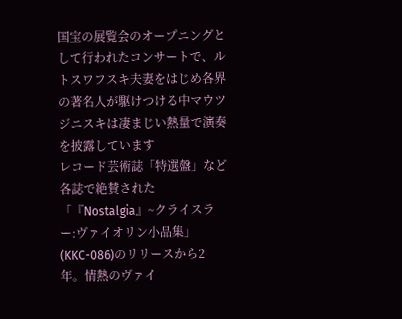国宝の展覧会のオープニングとして行われたコンサートで、ルトスワフスキ夫妻をはじめ各界の著名人が駆けつける中マウツジニスキは凄まじい熱量で演奏を披露しています
レコード芸術誌「特選盤」など各誌で絶賛された「『Nostalgia』~クライスラー:ヴァイオリン小品集」(KKC-086)のリリースから2年。情熱のヴァイ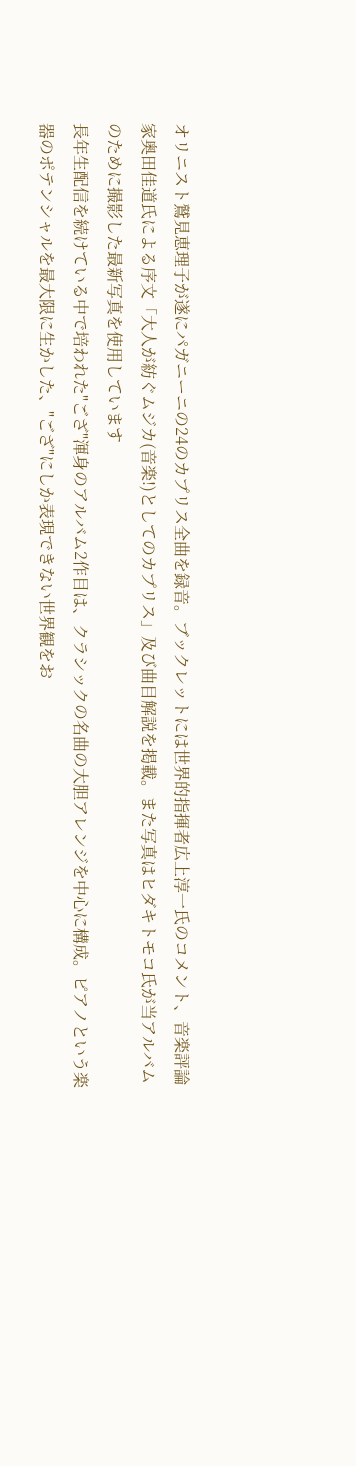オリニスト鷲見恵理子が遂にパガニーニの24のカプリス全曲を録音。ブックレットには世界的指揮者広上淳一氏のコメント、音楽評論家奥田佳道氏による序文「大人が紡ぐムジカ(音楽!)としてのカプリス」及び曲目解説を掲載。また写真はヒダキトモコ氏が当アルバムのために撮影した最新写真を使用しています
長年生配信を続けている中で培われた"ござ"渾身のアルバム2作目は、クラシックの名曲の大胆アレンジを中心に構成。ピアノという楽器のポテンシャルを最大限に生かした、"ござ"にしか表現できない世界観をお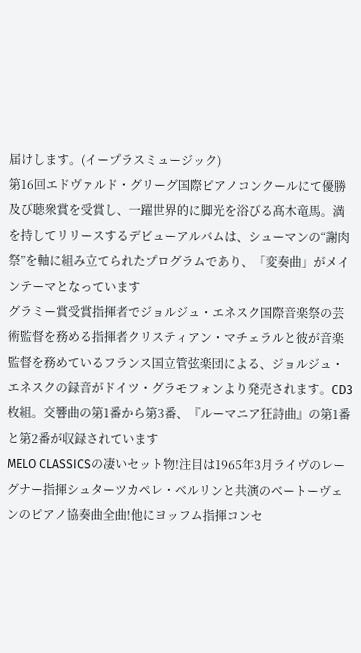届けします。(イープラスミュージック)
第16回エドヴァルド・グリーグ国際ピアノコンクールにて優勝及び聴衆賞を受賞し、一躍世界的に脚光を浴びる髙木竜馬。満を持してリリースするデビューアルバムは、シューマンの“謝肉祭”を軸に組み立てられたプログラムであり、「変奏曲」がメインテーマとなっています
グラミー賞受賞指揮者でジョルジュ・エネスク国際音楽祭の芸術監督を務める指揮者クリスティアン・マチェラルと彼が音楽監督を務めているフランス国立管弦楽団による、ジョルジュ・エネスクの録音がドイツ・グラモフォンより発売されます。CD3枚組。交響曲の第1番から第3番、『ルーマニア狂詩曲』の第1番と第2番が収録されています
MELO CLASSICSの凄いセット物!注目は1965年3月ライヴのレーグナー指揮シュターツカペレ・ベルリンと共演のベートーヴェンのピアノ協奏曲全曲!他にヨッフム指揮コンセ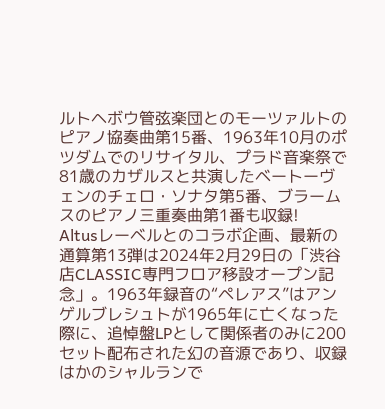ルトヘボウ管弦楽団とのモーツァルトのピアノ協奏曲第15番、1963年10月のポツダムでのリサイタル、プラド音楽祭で81歳のカザルスと共演したベートーヴェンのチェロ・ソナタ第5番、ブラームスのピアノ三重奏曲第1番も収録!
Altusレーベルとのコラボ企画、最新の通算第13弾は2024年2月29日の「渋谷店CLASSIC専門フロア移設オープン記念」。1963年録音の“ペレアス”はアンゲルブレシュトが1965年に亡くなった際に、追悼盤LPとして関係者のみに200セット配布された幻の音源であり、収録はかのシャルランで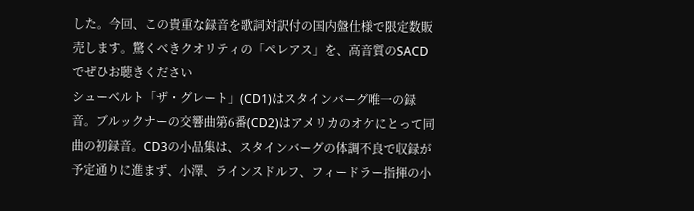した。今回、この貴重な録音を歌詞対訳付の国内盤仕様で限定数販売します。驚くべきクオリティの「ペレアス」を、高音質のSACDでぜひお聴きください
シューベルト「ザ・グレート」(CD1)はスタインバーグ唯一の録音。ブルックナーの交響曲第6番(CD2)はアメリカのオケにとって同曲の初録音。CD3の小品集は、スタインバーグの体調不良で収録が予定通りに進まず、小澤、ラインスドルフ、フィードラー指揮の小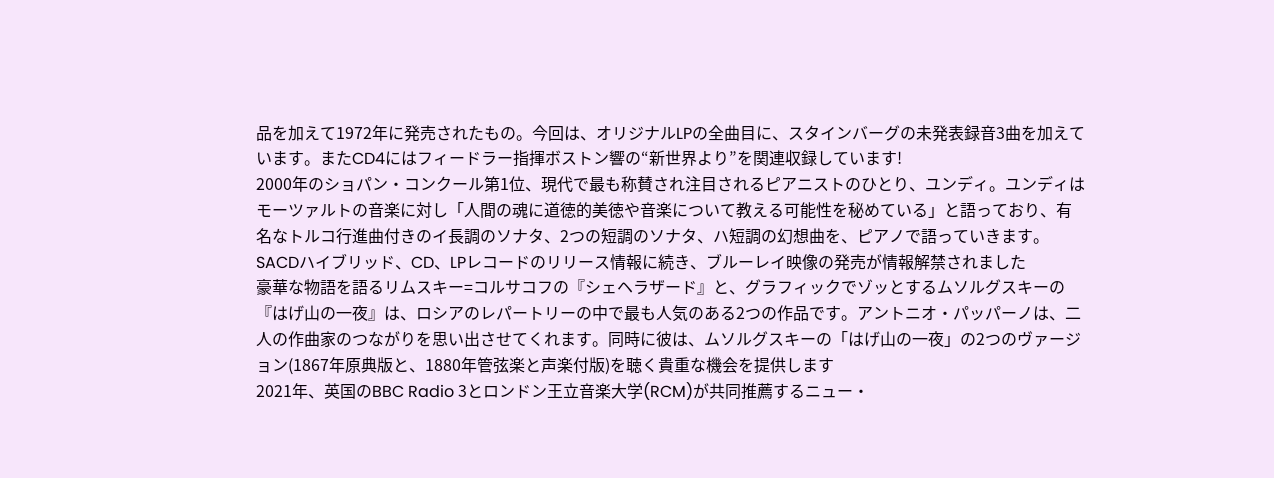品を加えて1972年に発売されたもの。今回は、オリジナルLPの全曲目に、スタインバーグの未発表録音3曲を加えています。またCD4にはフィードラー指揮ボストン響の“新世界より”を関連収録しています!
2000年のショパン・コンクール第1位、現代で最も称賛され注目されるピアニストのひとり、ユンディ。ユンディはモーツァルトの音楽に対し「人間の魂に道徳的美徳や音楽について教える可能性を秘めている」と語っており、有名なトルコ行進曲付きのイ長調のソナタ、2つの短調のソナタ、ハ短調の幻想曲を、ピアノで語っていきます。SACDハイブリッド、CD、LPレコードのリリース情報に続き、ブルーレイ映像の発売が情報解禁されました
豪華な物語を語るリムスキー=コルサコフの『シェヘラザード』と、グラフィックでゾッとするムソルグスキーの『はげ山の一夜』は、ロシアのレパートリーの中で最も人気のある2つの作品です。アントニオ・パッパーノは、二人の作曲家のつながりを思い出させてくれます。同時に彼は、ムソルグスキーの「はげ山の一夜」の2つのヴァージョン(1867年原典版と、1880年管弦楽と声楽付版)を聴く貴重な機会を提供します
2021年、英国のBBC Radio 3とロンドン王立音楽大学(RCM)が共同推薦するニュー・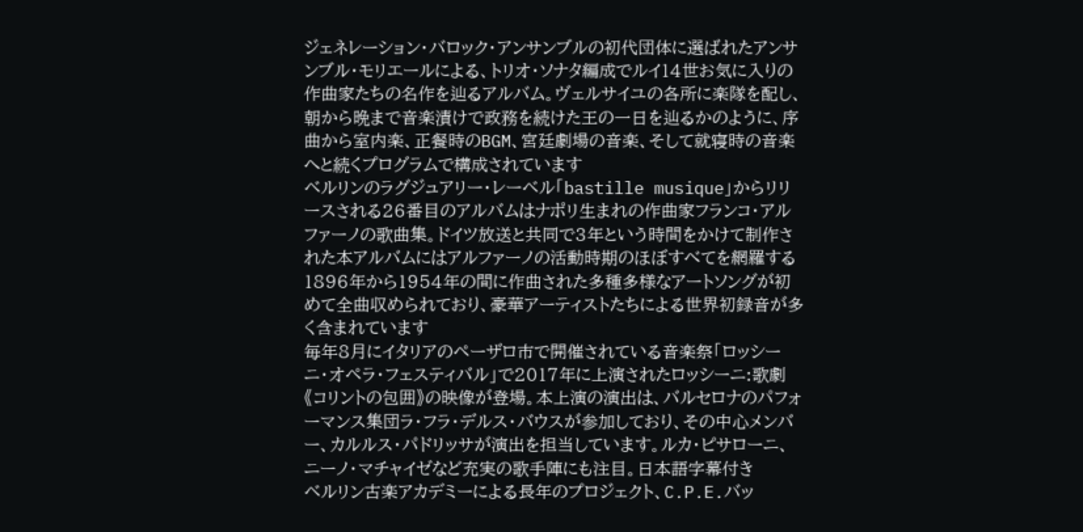ジェネレーション・バロック・アンサンブルの初代団体に選ばれたアンサンブル・モリエールによる、トリオ・ソナタ編成でルイ14世お気に入りの作曲家たちの名作を辿るアルバム。ヴェルサイユの各所に楽隊を配し、朝から晩まで音楽漬けで政務を続けた王の一日を辿るかのように、序曲から室内楽、正餐時のBGM、宮廷劇場の音楽、そして就寝時の音楽へと続くプログラムで構成されています
ベルリンのラグジュアリー・レーベル「bastille musique」からリリースされる26番目のアルバムはナポリ生まれの作曲家フランコ・アルファーノの歌曲集。ドイツ放送と共同で3年という時間をかけて制作された本アルバムにはアルファーノの活動時期のほぼすべてを網羅する1896年から1954年の間に作曲された多種多様なアートソングが初めて全曲収められており、豪華アーティストたちによる世界初録音が多く含まれています
毎年8月にイタリアのペーザロ市で開催されている音楽祭「ロッシーニ・オペラ・フェスティバル」で2017年に上演されたロッシーニ:歌劇《コリントの包囲》の映像が登場。本上演の演出は、バルセロナのパフォーマンス集団ラ・フラ・デルス・バウスが参加しており、その中心メンバー、カルルス・パドリッサが演出を担当しています。ルカ・ピサローニ、ニーノ・マチャイゼなど充実の歌手陣にも注目。日本語字幕付き
ベルリン古楽アカデミーによる長年のプロジェクト、C.P.E.バッ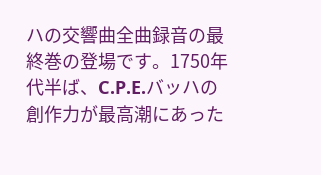ハの交響曲全曲録音の最終巻の登場です。1750年代半ば、C.P.E.バッハの創作力が最高潮にあった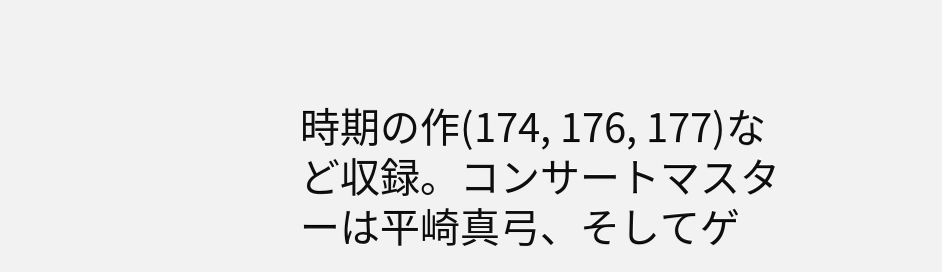時期の作(174, 176, 177)など収録。コンサートマスターは平崎真弓、そしてゲ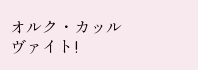オルク・カッルヴァイト!